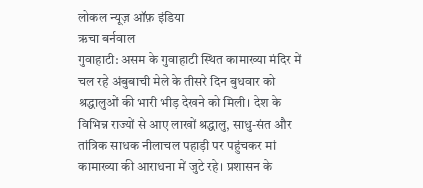लोकल न्यूज़ ऑफ़ इंडिया
ऋचा बर्नवाल
गुवाहाटी: असम के गुवाहाटी स्थित कामाख्या मंदिर में चल रहे अंबुबाची मेले के तीसरे दिन बुधवार को श्रद्धालुओं की भारी भीड़ देखने को मिली। देश के विभिन्न राज्यों से आए लाखों श्रद्धालु, साधु-संत और तांत्रिक साधक नीलाचल पहाड़ी पर पहुंचकर मां कामाख्या की आराधना में जुटे रहे। प्रशासन के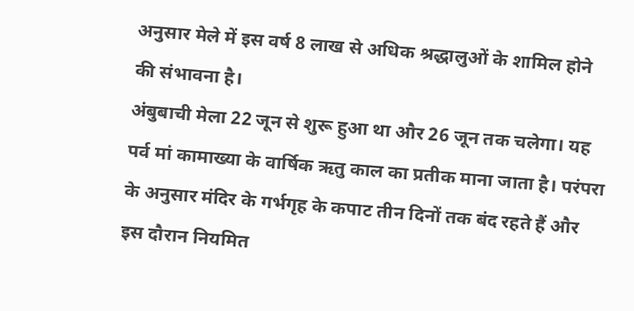अनुसार मेले में इस वर्ष 8 लाख से अधिक श्रद्धालुओं के शामिल होने की संभावना है।
अंबुबाची मेला 22 जून से शुरू हुआ था और 26 जून तक चलेगा। यह पर्व मां कामाख्या के वार्षिक ऋतु काल का प्रतीक माना जाता है। परंपरा के अनुसार मंदिर के गर्भगृह के कपाट तीन दिनों तक बंद रहते हैं और इस दौरान नियमित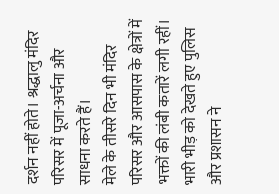दर्शन नहीं होते। श्रद्धालु मंदिर परिसर में पूजा-अर्चना और साधना करते हैं।
मेले के तीसरे दिन भी मंदिर परिसर और आसपास के क्षेत्रों में भक्तों की लंबी कतारें लगी रहीं। भारी भीड़ को देखते हुए पुलिस और प्रशासन ने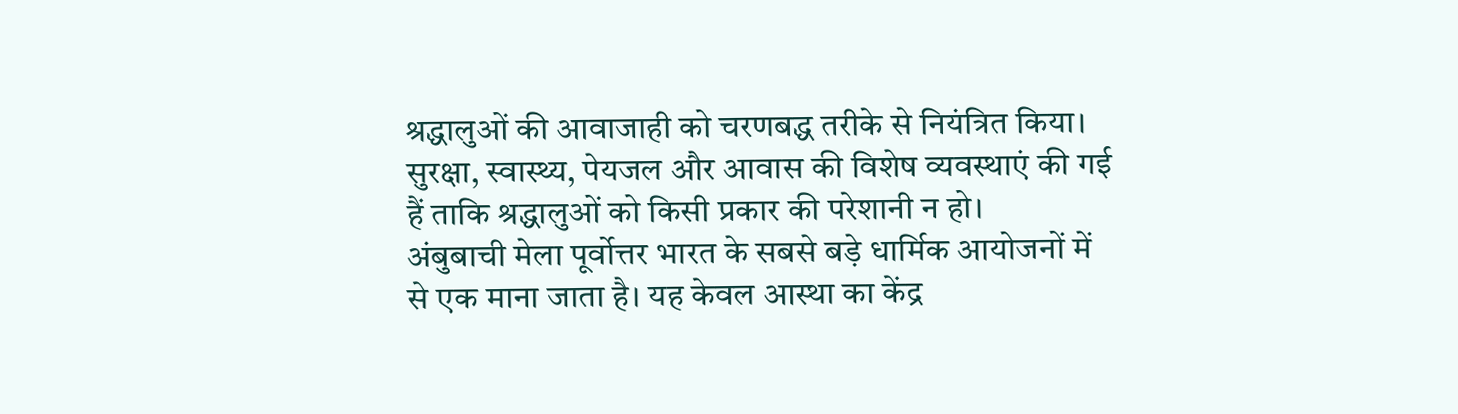श्रद्धालुओं की आवाजाही को चरणबद्ध तरीके से नियंत्रित किया। सुरक्षा, स्वास्थ्य, पेयजल और आवास की विशेष व्यवस्थाएं की गई हैं ताकि श्रद्धालुओं को किसी प्रकार की परेशानी न हो।
अंबुबाची मेला पूर्वोत्तर भारत के सबसे बड़े धार्मिक आयोजनों में से एक माना जाता है। यह केवल आस्था का केंद्र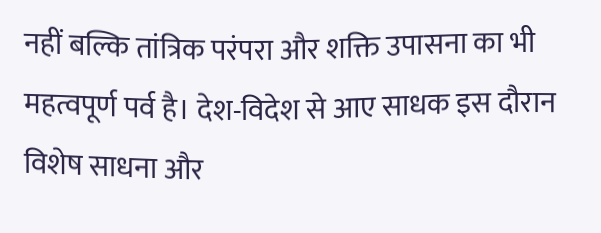नहीं बल्कि तांत्रिक परंपरा और शक्ति उपासना का भी महत्वपूर्ण पर्व है। देश-विदेश से आए साधक इस दौरान विशेष साधना और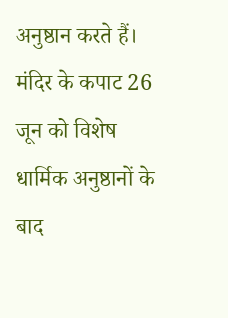अनुष्ठान करते हैं।
मंदिर के कपाट 26 जून को विशेष धार्मिक अनुष्ठानों के बाद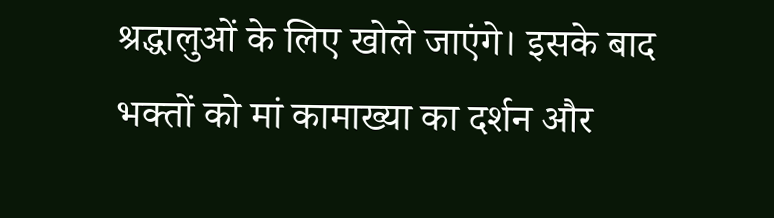श्रद्धालुओं के लिए खोले जाएंगे। इसके बाद भक्तों को मां कामाख्या का दर्शन और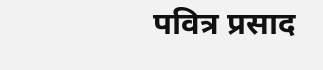पवित्र प्रसाद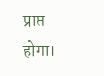प्राप्त होगा।